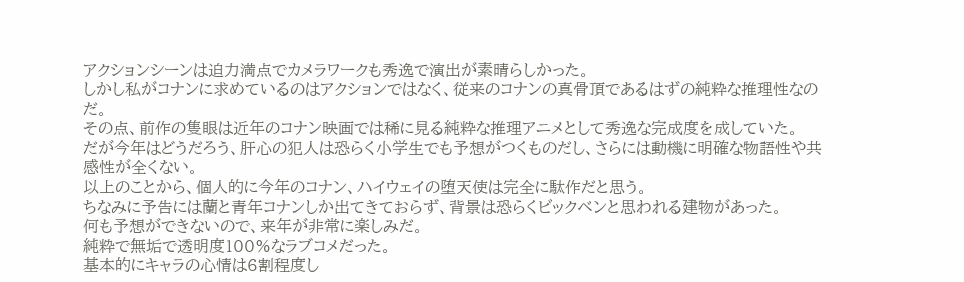アクションシーンは迫力満点でカメラワークも秀逸で演出が素晴らしかった。
しかし私がコナンに求めているのはアクションではなく、従来のコナンの真骨頂であるはずの純粋な推理性なのだ。
その点、前作の隻眼は近年のコナン映画では稀に見る純粋な推理アニメとして秀逸な完成度を成していた。
だが今年はどうだろう、肝心の犯人は恐らく小学生でも予想がつくものだし、さらには動機に明確な物語性や共感性が全くない。
以上のことから、個人的に今年のコナン、ハイウェイの堕天使は完全に駄作だと思う。
ちなみに予告には蘭と青年コナンしか出てきておらず、背景は恐らくビックベンと思われる建物があった。
何も予想ができないので、来年が非常に楽しみだ。
純粋で無垢で透明度100%なラブコメだった。
基本的にキャラの心情は6割程度し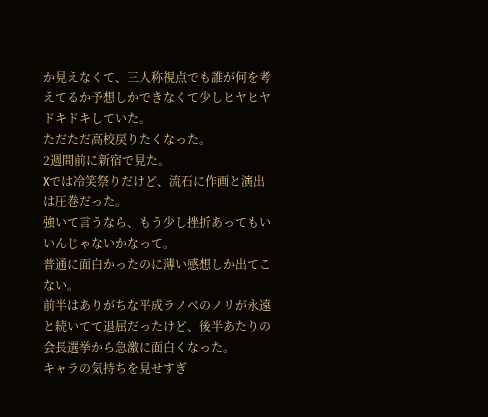か見えなくて、三人称視点でも誰が何を考えてるか予想しかできなくて少しヒヤヒヤドキドキしていた。
ただただ高校戻りたくなった。
2週間前に新宿で見た。
Xでは冷笑祭りだけど、流石に作画と演出は圧巻だった。
強いて言うなら、もう少し挫折あってもいいんじゃないかなって。
普通に面白かったのに薄い感想しか出てこない。
前半はありがちな平成ラノベのノリが永遠と続いてて退屈だったけど、後半あたりの会長選挙から急激に面白くなった。
キャラの気持ちを見せすぎ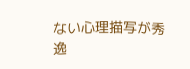ない心理描写が秀逸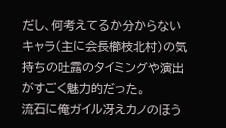だし、何考えてるか分からないキャラ(主に会長櫛枝北村)の気持ちの吐露のタイミングや演出がすごく魅力的だった。
流石に俺ガイル冴えカノのほう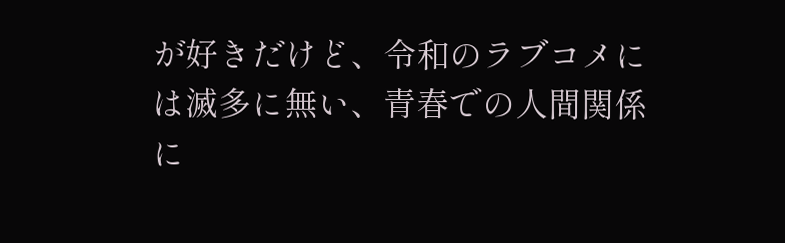が好きだけど、令和のラブコメには滅多に無い、青春での人間関係に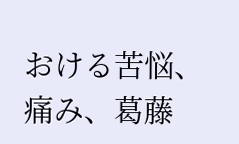おける苦悩、痛み、葛藤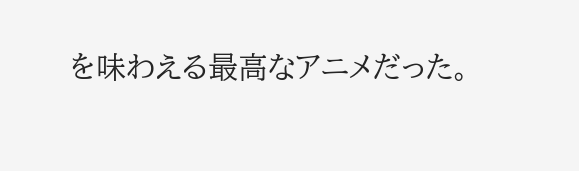を味わえる最高なアニメだった。